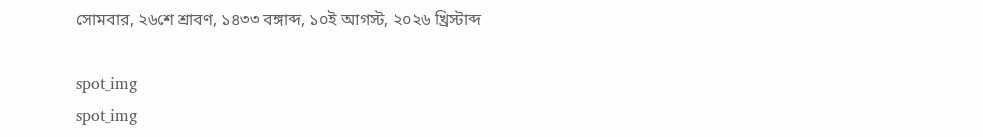সোমবার, ২৬শে শ্রাবণ, ১৪৩৩ বঙ্গাব্দ, ১০ই আগস্ট, ২০২৬ খ্রিস্টাব্দ

spot_img
spot_img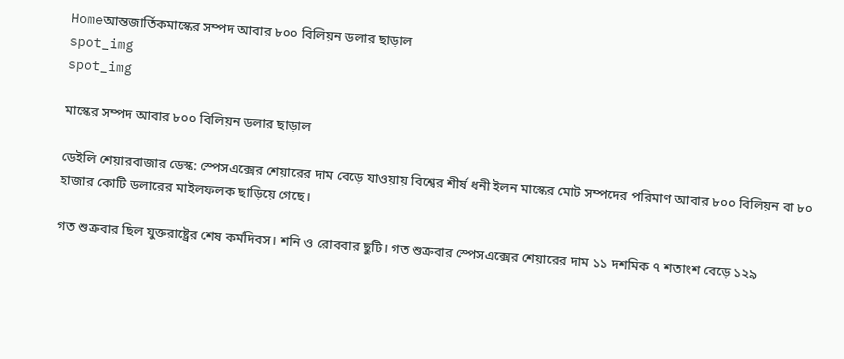Homeআন্তজার্তিকমাস্কের সম্পদ আবার ৮০০ বিলিয়ন ডলার ছাড়াল
spot_img
spot_img

মাস্কের সম্পদ আবার ৮০০ বিলিয়ন ডলার ছাড়াল

ডেইলি শেয়ারবাজার ডেস্ক: স্পেসএক্সের শেয়ারের দাম বেড়ে যাওয়ায় বিশ্বের শীর্ষ ধনী ইলন মাস্কের মোট সম্পদের পরিমাণ আবার ৮০০ বিলিয়ন বা ৮০ হাজার কোটি ডলারের মাইলফলক ছাড়িয়ে গেছে।

গত শুক্রবার ছিল যুক্তরাষ্ট্রের শেষ কর্মদিবস। শনি ও রোববার ছুটি। গত শুক্রবার স্পেসএক্সের শেয়ারের দাম ১১ দশমিক ৭ শতাংশ বেড়ে ১২৯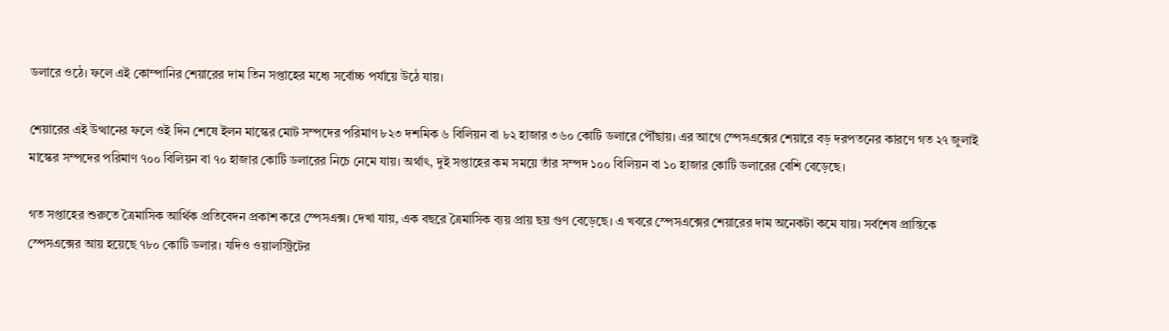ডলারে ওঠে। ফলে এই কোম্পানির শেয়ারের দাম তিন সপ্তাহের মধ্যে সর্বোচ্চ পর্যায়ে উঠে যায়।

শেয়ারের এই উত্থানের ফলে ওই দিন শেষে ইলন মাস্কের মোট সম্পদের পরিমাণ ৮২৩ দশমিক ৬ বিলিয়ন বা ৮২ হাজার ৩৬০ কোটি ডলারে পৌঁছায়। এর আগে স্পেসএক্সের শেয়ারে বড় দরপতনের কারণে গত ২৭ জুলাই মাস্কের সম্পদের পরিমাণ ৭০০ বিলিয়ন বা ৭০ হাজার কোটি ডলারের নিচে নেমে যায়। অর্থাৎ, দুই সপ্তাহের কম সময়ে তাঁর সম্পদ ১০০ বিলিয়ন বা ১০ হাজার কোটি ডলারের বেশি বেড়েছে।

গত সপ্তাহের শুরুতে ত্রৈমাসিক আর্থিক প্রতিবেদন প্রকাশ করে স্পেসএক্স। দেখা যায়, এক বছরে ত্রৈমাসিক ব্যয় প্রায় ছয় গুণ বেড়েছে। এ খবরে স্পেসএক্সের শেয়ারের দাম অনেকটা কমে যায়। সর্বশেষ প্রান্তিকে স্পেসএক্সের আয় হয়েছে ৭৮০ কোটি ডলার। যদিও ওয়ালস্ট্রিটের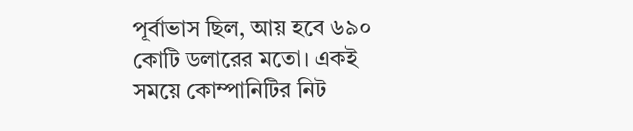পূর্বাভাস ছিল, আয় হবে ৬৯০ কোটি ডলারের মতো। একই সময়ে কোম্পানিটির নিট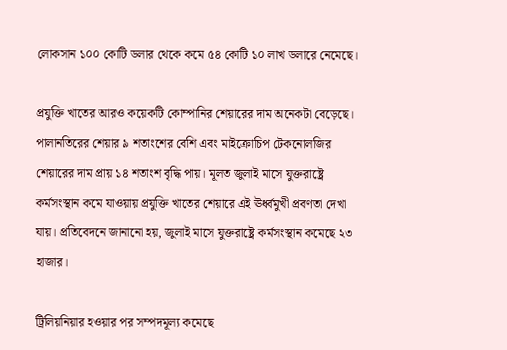লোকসান ১০০ কোটি ডলার থেকে কমে ৫৪ কোটি ১০ লাখ ডলারে নেমেছে।

প্রযুক্তি খাতের আরও কয়েকটি কোম্পানির শেয়ারের দাম অনেকটা বেড়েছে। পালানতিরের শেয়ার ৯ শতাংশের বেশি এবং মাইক্রোচিপ টেকনোলজির শেয়ারের দাম প্রায় ১৪ শতাংশ বৃদ্ধি পায়। মূলত জুলাই মাসে যুক্তরাষ্ট্রে কর্মসংস্থান কমে যাওয়ায় প্রযুক্তি খাতের শেয়ারে এই ঊর্ধ্বমুখী প্রবণতা দেখা যায়। প্রতিবেদনে জানানো হয়, জুলাই মাসে যুক্তরাষ্ট্রে কর্মসংস্থান কমেছে ২৩ হাজার।

ট্রিলিয়নিয়ার হওয়ার পর সম্পদমূল্য কমেছে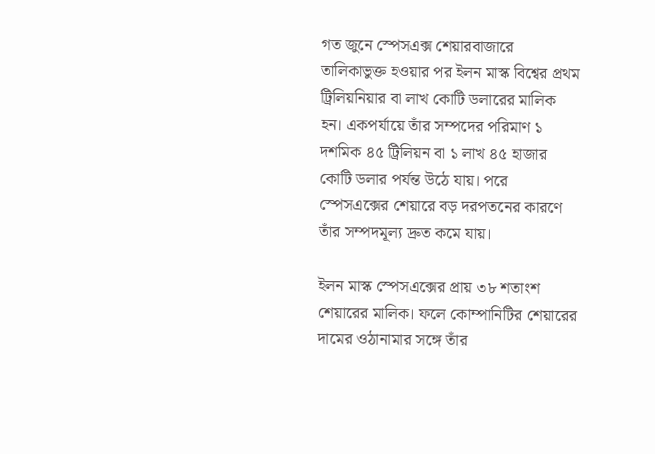গত জুনে স্পেসএক্স শেয়ারবাজারে তালিকাভুক্ত হওয়ার পর ইলন মাস্ক বিশ্বের প্রথম ট্রিলিয়নিয়ার বা লাখ কোটি ডলারের মালিক হন। একপর্যায়ে তাঁর সম্পদের পরিমাণ ১ দশমিক ৪৫ ট্রিলিয়ন বা ১ লাখ ৪৫ হাজার কোটি ডলার পর্যন্ত উঠে যায়। পরে স্পেসএক্সের শেয়ারে বড় দরপতনের কারণে তাঁর সম্পদমূল্য দ্রুত কমে যায়।

ইলন মাস্ক স্পেসএক্সের প্রায় ৩৮ শতাংশ শেয়ারের মালিক। ফলে কোম্পানিটির শেয়ারের দামের ওঠানামার সঙ্গে তাঁর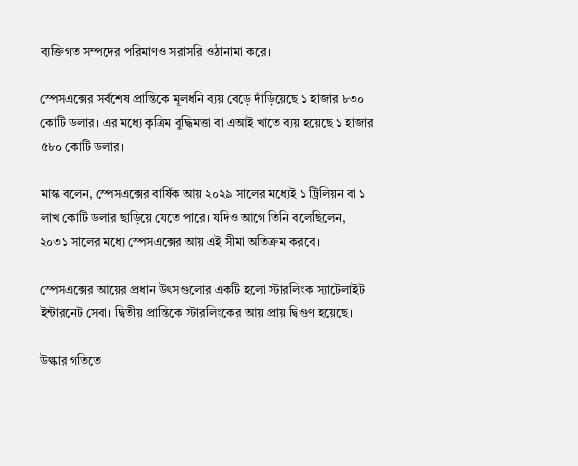ব্যক্তিগত সম্পদের পরিমাণও সরাসরি ওঠানামা করে।

স্পেসএক্সের সর্বশেষ প্রান্তিকে মূলধনি ব্যয় বেড়ে দাঁড়িয়েছে ১ হাজার ৮৩০ কোটি ডলার। এর মধ্যে কৃত্রিম বুদ্ধিমত্তা বা এআই খাতে ব্যয় হয়েছে ১ হাজার ৫৮০ কোটি ডলার।

মাস্ক বলেন, স্পেসএক্সের বার্ষিক আয় ২০২৯ সালের মধ্যেই ১ ট্রিলিয়ন বা ১ লাখ কোটি ডলার ছাড়িয়ে যেতে পারে। যদিও আগে তিনি বলেছিলেন, ২০৩১ সালের মধ্যে স্পেসএক্সের আয় এই সীমা অতিক্রম করবে।

স্পেসএক্সের আয়ের প্রধান উৎসগুলোর একটি হলো স্টারলিংক স্যাটেলাইট ইন্টারনেট সেবা। দ্বিতীয় প্রান্তিকে স্টারলিংকের আয় প্রায় দ্বিগুণ হয়েছে।

উল্কার গতিতে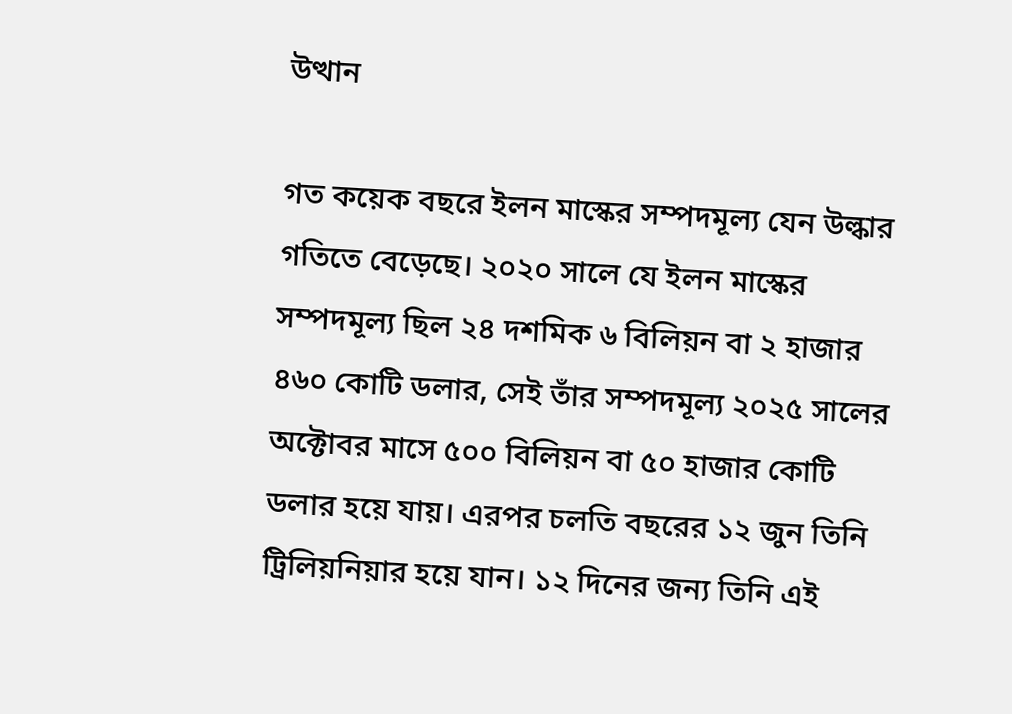উত্থান

গত কয়েক বছরে ইলন মাস্কের সম্পদমূল্য যেন উল্কার গতিতে বেড়েছে। ২০২০ সালে যে ইলন মাস্কের সম্পদমূল্য ছিল ২৪ দশমিক ৬ বিলিয়ন বা ২ হাজার ৪৬০ কোটি ডলার, সেই তাঁর সম্পদমূল্য ২০২৫ সালের অক্টোবর মাসে ৫০০ বিলিয়ন বা ৫০ হাজার কোটি ডলার হয়ে যায়। এরপর চলতি বছরের ১২ জুন তিনি ট্রিলিয়নিয়ার হয়ে যান। ১২ দিনের জন্য তিনি এই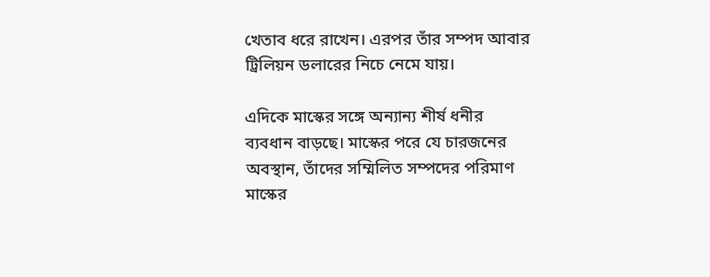খেতাব ধরে রাখেন। এরপর তাঁর সম্পদ আবার ট্রিলিয়ন ডলারের নিচে নেমে যায়।

এদিকে মাস্কের সঙ্গে অন্যান্য শীর্ষ ধনীর ব্যবধান বাড়ছে। মাস্কের পরে যে চারজনের অবস্থান, তাঁদের সম্মিলিত সম্পদের পরিমাণ মাস্কের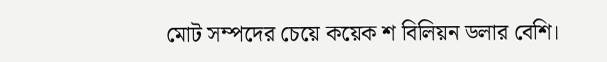মোট সম্পদের চেয়ে কয়েক শ বিলিয়ন ডলার বেশি।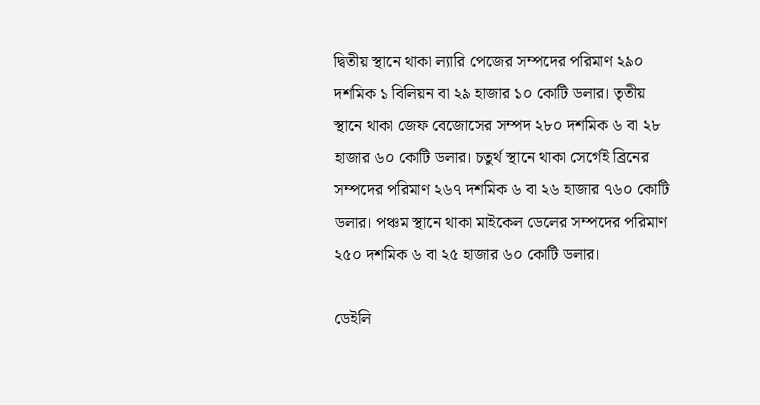দ্বিতীয় স্থানে থাকা ল্যারি পেজের সম্পদের পরিমাণ ২৯০ দশমিক ১ বিলিয়ন বা ২৯ হাজার ১০ কোটি ডলার। তৃতীয় স্থানে থাকা জেফ বেজোসের সম্পদ ২৮০ দশমিক ৬ বা ২৮ হাজার ৬০ কোটি ডলার। চতুর্থ স্থানে থাকা সের্গেই ব্রিনের সম্পদের পরিমাণ ২৬৭ দশমিক ৬ বা ২৬ হাজার ৭৬০ কোটি ডলার। পঞ্চম স্থানে থাকা মাইকেল ডেলের সম্পদের পরিমাণ ২৫০ দশমিক ৬ বা ২৫ হাজার ৬০ কোটি ডলার।

ডেইলি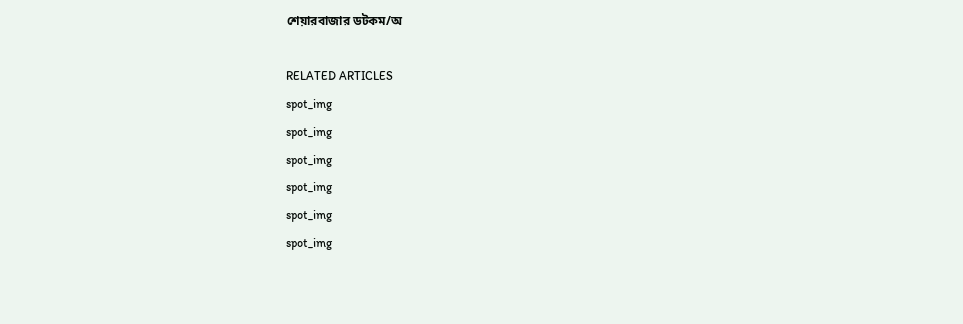শেয়ারবাজার ডটকম/অ

RELATED ARTICLES
spot_img
spot_img
spot_img
spot_img
spot_img
spot_img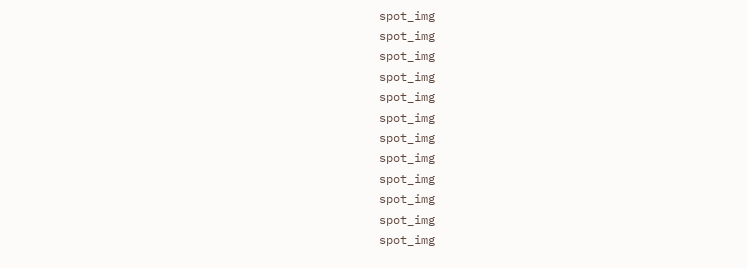spot_img
spot_img
spot_img
spot_img
spot_img
spot_img
spot_img
spot_img
spot_img
spot_img
spot_img
spot_img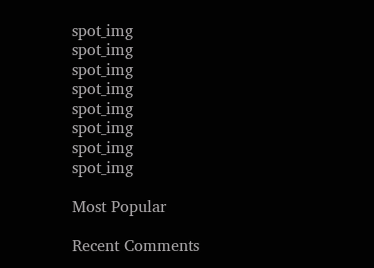spot_img
spot_img
spot_img
spot_img
spot_img
spot_img
spot_img
spot_img

Most Popular

Recent Comments